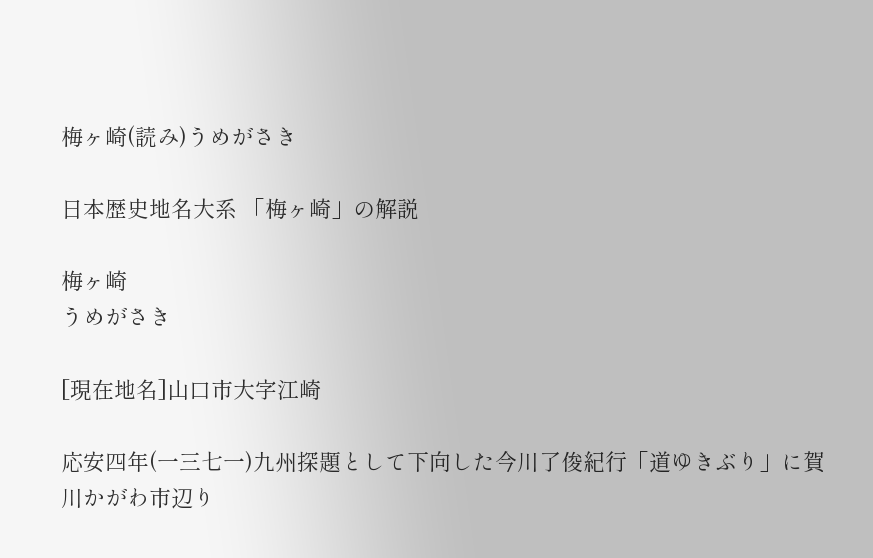梅ヶ崎(読み)うめがさき

日本歴史地名大系 「梅ヶ崎」の解説

梅ヶ崎
うめがさき

[現在地名]山口市大字江崎

応安四年(一三七一)九州探題として下向した今川了俊紀行「道ゆきぶり」に賀川かがわ市辺り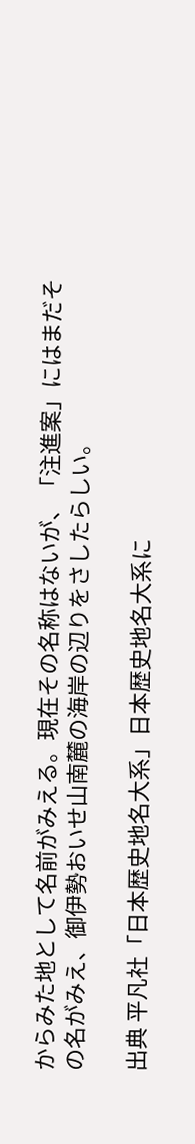からみた地として名前がみえる。現在その名称はないが、「注進案」にはまだその名がみえ、御伊勢おいせ山南麓の海岸の辺りをさしたらしい。

出典 平凡社「日本歴史地名大系」日本歴史地名大系に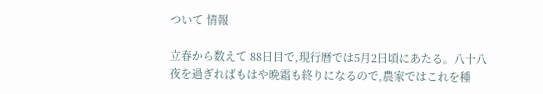ついて 情報

立春から数えて 88日目で,現行暦では5月2日頃にあたる。八十八夜を過ぎればもはや晩霜も終りになるので,農家ではこれを種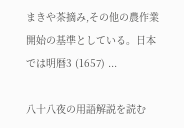まきや茶摘み,その他の農作業開始の基準としている。日本では明暦3 (1657) ...

八十八夜の用語解説を読む